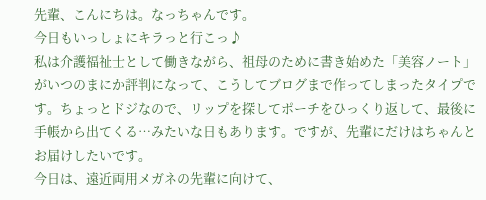先輩、こんにちは。なっちゃんです。
今日もいっしょにキラっと行こっ♪
私は介護福祉士として働きながら、祖母のために書き始めた「美容ノート」がいつのまにか評判になって、こうしてブログまで作ってしまったタイプです。ちょっとドジなので、リップを探してポーチをひっくり返して、最後に手帳から出てくる…みたいな日もあります。ですが、先輩にだけはちゃんとお届けしたいです。
今日は、遠近両用メガネの先輩に向けて、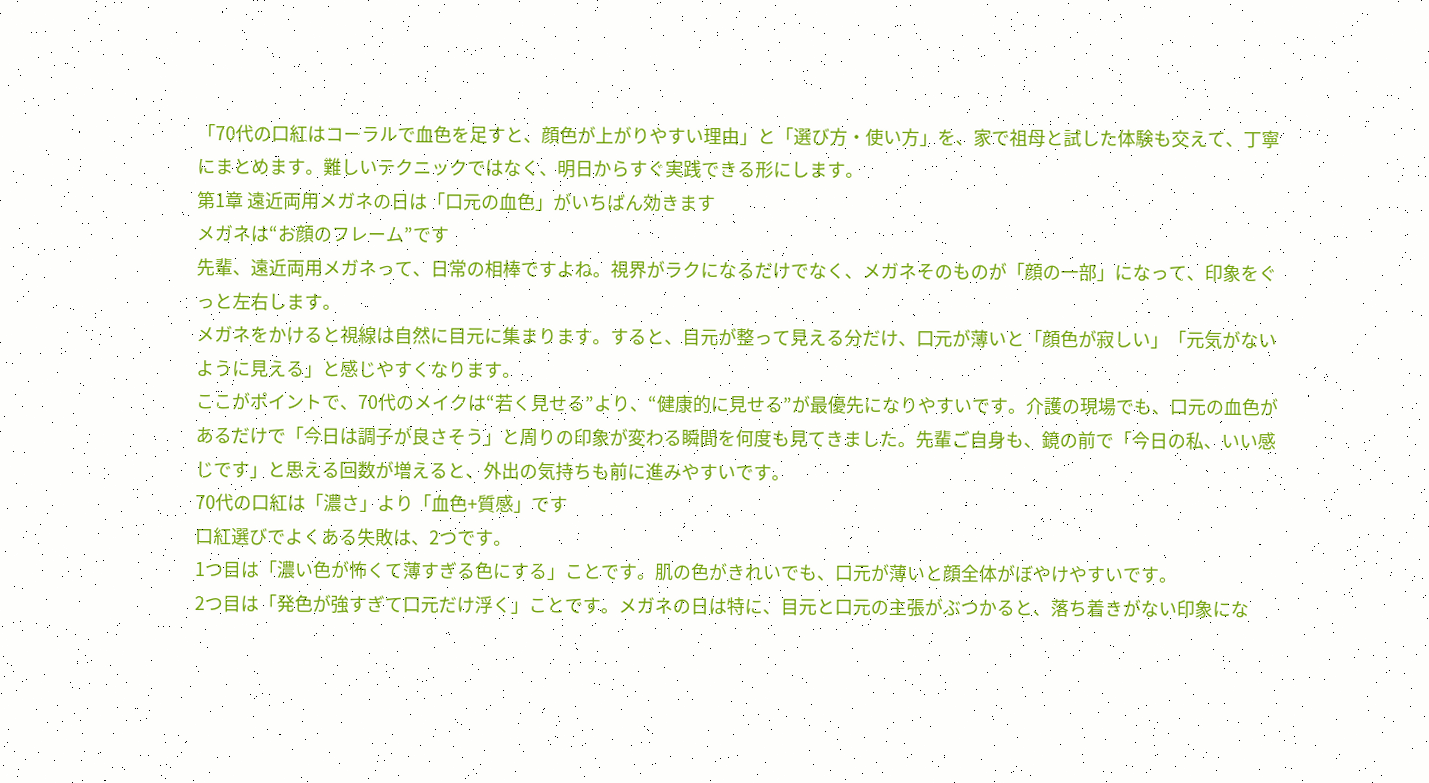「70代の口紅はコーラルで血色を足すと、顔色が上がりやすい理由」と「選び方・使い方」を、家で祖母と試した体験も交えて、丁寧にまとめます。難しいテクニックではなく、明日からすぐ実践できる形にします。
第1章 遠近両用メガネの日は「口元の血色」がいちばん効きます
メガネは“お顔のフレーム”です
先輩、遠近両用メガネって、日常の相棒ですよね。視界がラクになるだけでなく、メガネそのものが「顔の一部」になって、印象をぐっと左右します。
メガネをかけると視線は自然に目元に集まります。すると、目元が整って見える分だけ、口元が薄いと「顔色が寂しい」「元気がないように見える」と感じやすくなります。
ここがポイントで、70代のメイクは“若く見せる”より、“健康的に見せる”が最優先になりやすいです。介護の現場でも、口元の血色があるだけで「今日は調子が良さそう」と周りの印象が変わる瞬間を何度も見てきました。先輩ご自身も、鏡の前で「今日の私、いい感じです」と思える回数が増えると、外出の気持ちも前に進みやすいです。
70代の口紅は「濃さ」より「血色+質感」です
口紅選びでよくある失敗は、2つです。
1つ目は「濃い色が怖くて薄すぎる色にする」ことです。肌の色がきれいでも、口元が薄いと顔全体がぼやけやすいです。
2つ目は「発色が強すぎて口元だけ浮く」ことです。メガネの日は特に、目元と口元の主張がぶつかると、落ち着きがない印象にな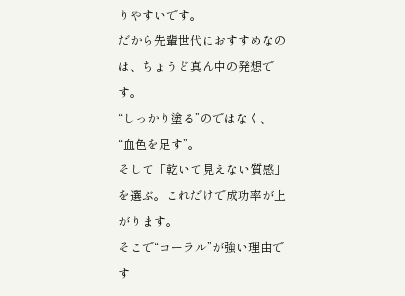りやすいです。
だから先輩世代におすすめなのは、ちょうど真ん中の発想です。
“しっかり塗る”のではなく、“血色を足す”。
そして「乾いて見えない質感」を選ぶ。これだけで成功率が上がります。
そこで“コーラル”が強い理由です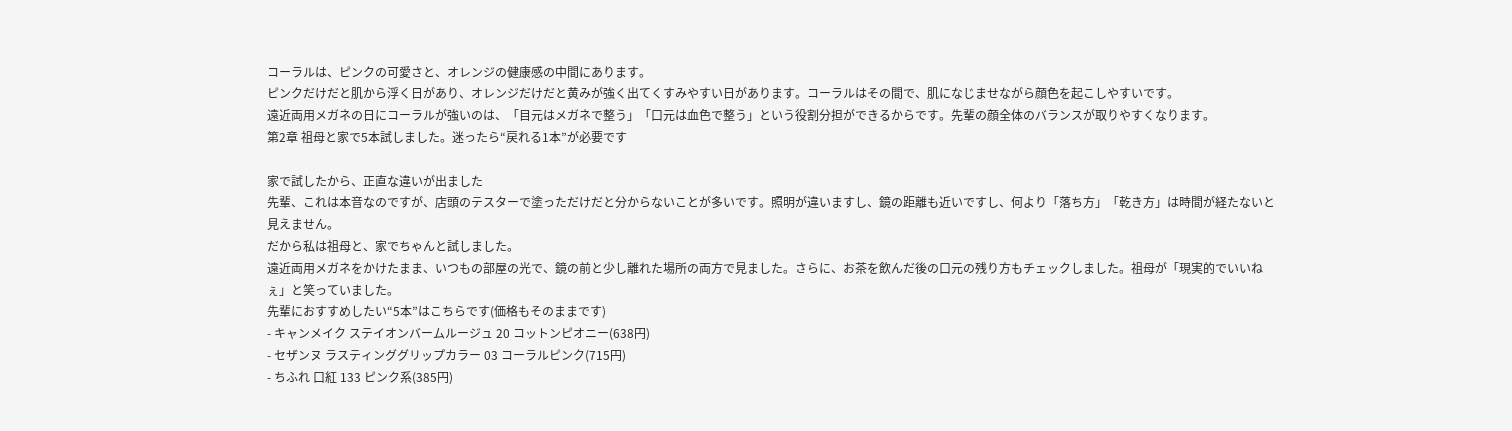コーラルは、ピンクの可愛さと、オレンジの健康感の中間にあります。
ピンクだけだと肌から浮く日があり、オレンジだけだと黄みが強く出てくすみやすい日があります。コーラルはその間で、肌になじませながら顔色を起こしやすいです。
遠近両用メガネの日にコーラルが強いのは、「目元はメガネで整う」「口元は血色で整う」という役割分担ができるからです。先輩の顔全体のバランスが取りやすくなります。
第2章 祖母と家で5本試しました。迷ったら“戻れる1本”が必要です

家で試したから、正直な違いが出ました
先輩、これは本音なのですが、店頭のテスターで塗っただけだと分からないことが多いです。照明が違いますし、鏡の距離も近いですし、何より「落ち方」「乾き方」は時間が経たないと見えません。
だから私は祖母と、家でちゃんと試しました。
遠近両用メガネをかけたまま、いつもの部屋の光で、鏡の前と少し離れた場所の両方で見ました。さらに、お茶を飲んだ後の口元の残り方もチェックしました。祖母が「現実的でいいねぇ」と笑っていました。
先輩におすすめしたい“5本”はこちらです(価格もそのままです)
- キャンメイク ステイオンバームルージュ 20 コットンピオニー(638円)
- セザンヌ ラスティンググリップカラー 03 コーラルピンク(715円)
- ちふれ 口紅 133 ピンク系(385円)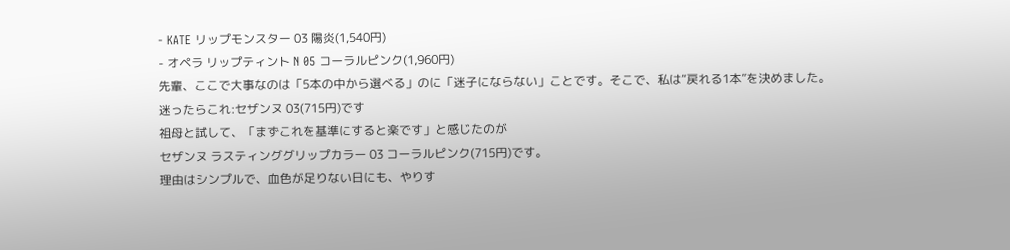- KATE リップモンスター 03 陽炎(1,540円)
- オペラ リップティント N 05 コーラルピンク(1,960円)
先輩、ここで大事なのは「5本の中から選べる」のに「迷子にならない」ことです。そこで、私は“戻れる1本”を決めました。
迷ったらこれ:セザンヌ 03(715円)です
祖母と試して、「まずこれを基準にすると楽です」と感じたのが
セザンヌ ラスティンググリップカラー 03 コーラルピンク(715円)です。
理由はシンプルで、血色が足りない日にも、やりす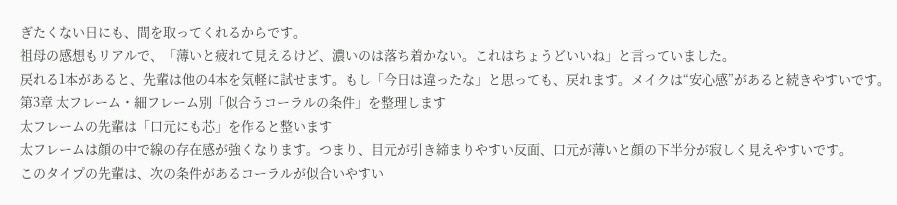ぎたくない日にも、間を取ってくれるからです。
祖母の感想もリアルで、「薄いと疲れて見えるけど、濃いのは落ち着かない。これはちょうどいいね」と言っていました。
戻れる1本があると、先輩は他の4本を気軽に試せます。もし「今日は違ったな」と思っても、戻れます。メイクは“安心感”があると続きやすいです。
第3章 太フレーム・細フレーム別「似合うコーラルの条件」を整理します
太フレームの先輩は「口元にも芯」を作ると整います
太フレームは顔の中で線の存在感が強くなります。つまり、目元が引き締まりやすい反面、口元が薄いと顔の下半分が寂しく見えやすいです。
このタイプの先輩は、次の条件があるコーラルが似合いやすい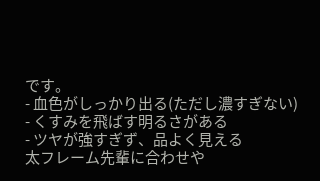です。
- 血色がしっかり出る(ただし濃すぎない)
- くすみを飛ばす明るさがある
- ツヤが強すぎず、品よく見える
太フレーム先輩に合わせや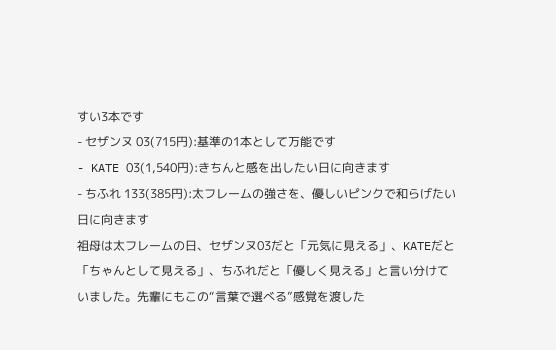すい3本です
- セザンヌ 03(715円):基準の1本として万能です
- KATE 03(1,540円):きちんと感を出したい日に向きます
- ちふれ 133(385円):太フレームの強さを、優しいピンクで和らげたい日に向きます
祖母は太フレームの日、セザンヌ03だと「元気に見える」、KATEだと「ちゃんとして見える」、ちふれだと「優しく見える」と言い分けていました。先輩にもこの“言葉で選べる”感覚を渡した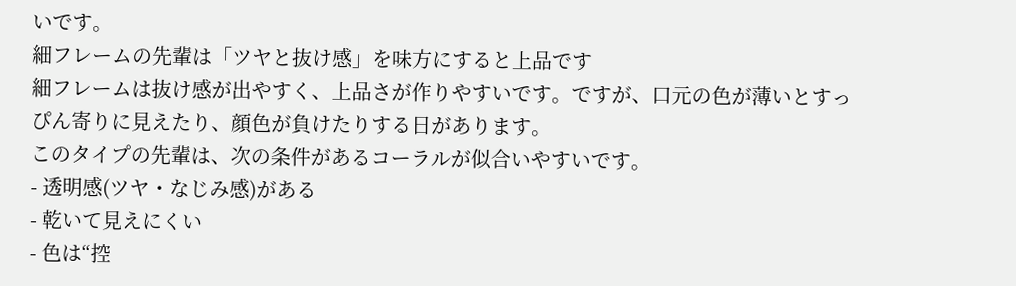いです。
細フレームの先輩は「ツヤと抜け感」を味方にすると上品です
細フレームは抜け感が出やすく、上品さが作りやすいです。ですが、口元の色が薄いとすっぴん寄りに見えたり、顔色が負けたりする日があります。
このタイプの先輩は、次の条件があるコーラルが似合いやすいです。
- 透明感(ツヤ・なじみ感)がある
- 乾いて見えにくい
- 色は“控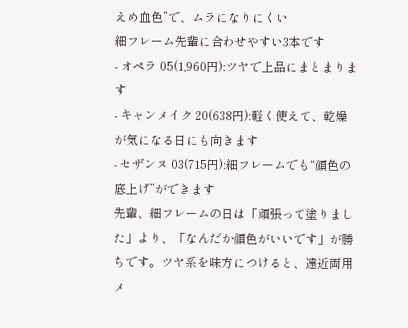えめ血色”で、ムラになりにくい
細フレーム先輩に合わせやすい3本です
- オペラ 05(1,960円):ツヤで上品にまとまります
- キャンメイク 20(638円):軽く使えて、乾燥が気になる日にも向きます
- セザンヌ 03(715円):細フレームでも“顔色の底上げ”ができます
先輩、細フレームの日は「頑張って塗りました」より、「なんだか顔色がいいです」が勝ちです。ツヤ系を味方につけると、遠近両用メ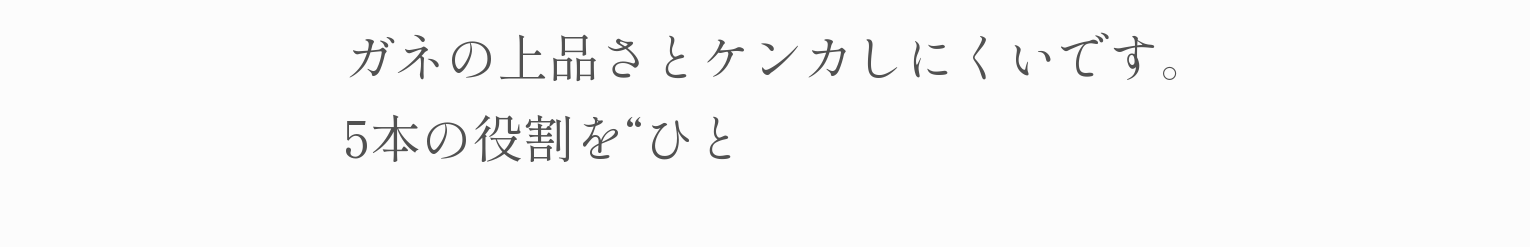ガネの上品さとケンカしにくいです。
5本の役割を“ひと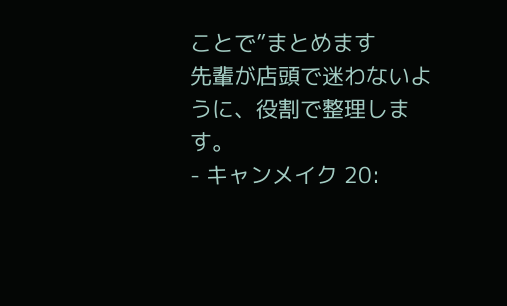ことで”まとめます
先輩が店頭で迷わないように、役割で整理します。
- キャンメイク 20: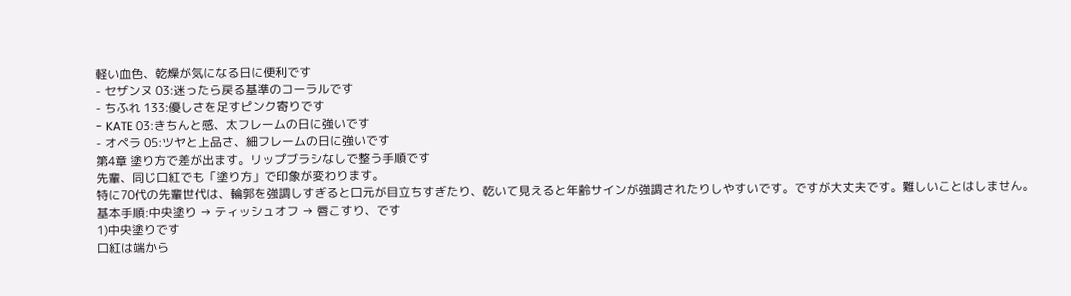軽い血色、乾燥が気になる日に便利です
- セザンヌ 03:迷ったら戻る基準のコーラルです
- ちふれ 133:優しさを足すピンク寄りです
- KATE 03:きちんと感、太フレームの日に強いです
- オペラ 05:ツヤと上品さ、細フレームの日に強いです
第4章 塗り方で差が出ます。リップブラシなしで整う手順です
先輩、同じ口紅でも「塗り方」で印象が変わります。
特に70代の先輩世代は、輪郭を強調しすぎると口元が目立ちすぎたり、乾いて見えると年齢サインが強調されたりしやすいです。ですが大丈夫です。難しいことはしません。
基本手順:中央塗り → ティッシュオフ → 唇こすり、です
1)中央塗りです
口紅は端から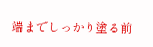端までしっかり塗る前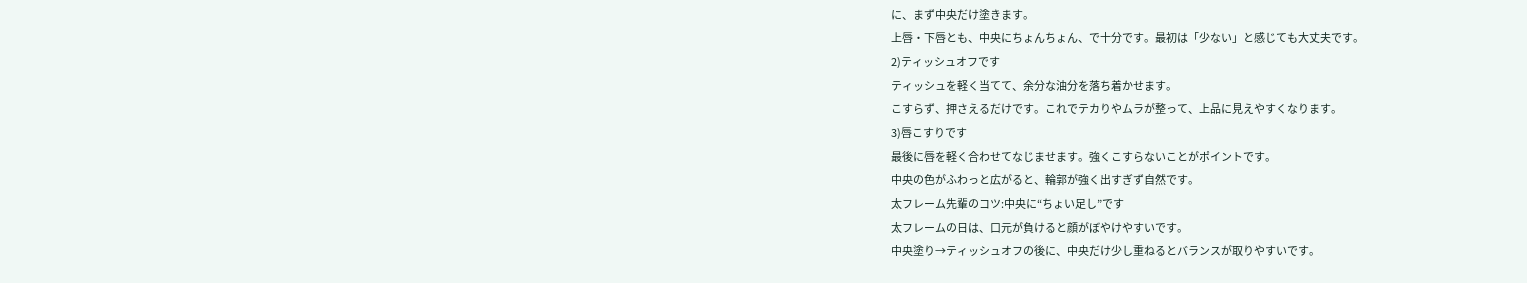に、まず中央だけ塗きます。
上唇・下唇とも、中央にちょんちょん、で十分です。最初は「少ない」と感じても大丈夫です。
2)ティッシュオフです
ティッシュを軽く当てて、余分な油分を落ち着かせます。
こすらず、押さえるだけです。これでテカりやムラが整って、上品に見えやすくなります。
3)唇こすりです
最後に唇を軽く合わせてなじませます。強くこすらないことがポイントです。
中央の色がふわっと広がると、輪郭が強く出すぎず自然です。
太フレーム先輩のコツ:中央に“ちょい足し”です
太フレームの日は、口元が負けると顔がぼやけやすいです。
中央塗り→ティッシュオフの後に、中央だけ少し重ねるとバランスが取りやすいです。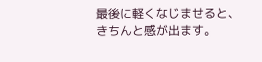最後に軽くなじませると、きちんと感が出ます。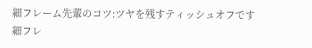細フレーム先輩のコツ:ツヤを残すティッシュオフです
細フレ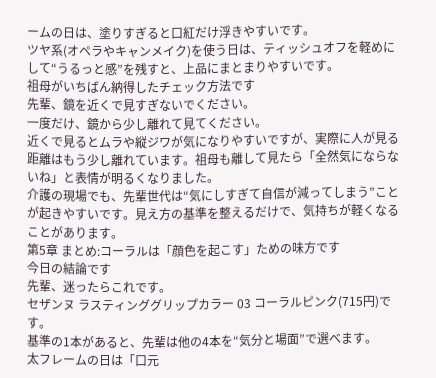ームの日は、塗りすぎると口紅だけ浮きやすいです。
ツヤ系(オペラやキャンメイク)を使う日は、ティッシュオフを軽めにして“うるっと感”を残すと、上品にまとまりやすいです。
祖母がいちばん納得したチェック方法です
先輩、鏡を近くで見すぎないでください。
一度だけ、鏡から少し離れて見てください。
近くで見るとムラや縦ジワが気になりやすいですが、実際に人が見る距離はもう少し離れています。祖母も離して見たら「全然気にならないね」と表情が明るくなりました。
介護の現場でも、先輩世代は“気にしすぎて自信が減ってしまう”ことが起きやすいです。見え方の基準を整えるだけで、気持ちが軽くなることがあります。
第5章 まとめ:コーラルは「顔色を起こす」ための味方です
今日の結論です
先輩、迷ったらこれです。
セザンヌ ラスティンググリップカラー 03 コーラルピンク(715円)です。
基準の1本があると、先輩は他の4本を“気分と場面”で選べます。
太フレームの日は「口元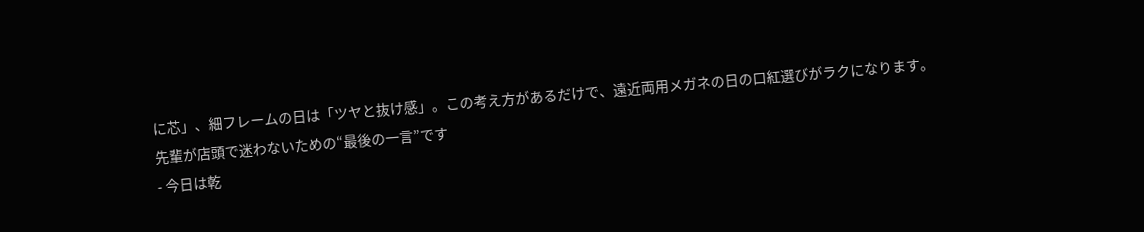に芯」、細フレームの日は「ツヤと抜け感」。この考え方があるだけで、遠近両用メガネの日の口紅選びがラクになります。
先輩が店頭で迷わないための“最後の一言”です
- 今日は乾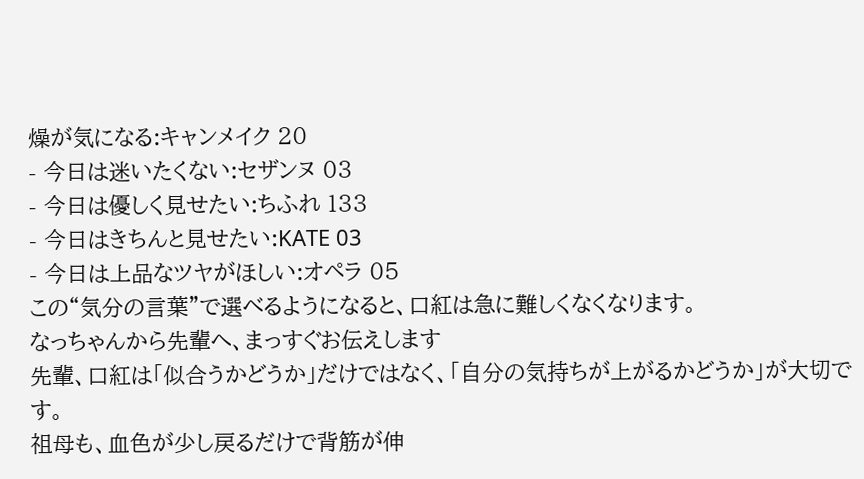燥が気になる:キャンメイク 20
- 今日は迷いたくない:セザンヌ 03
- 今日は優しく見せたい:ちふれ 133
- 今日はきちんと見せたい:KATE 03
- 今日は上品なツヤがほしい:オペラ 05
この“気分の言葉”で選べるようになると、口紅は急に難しくなくなります。
なっちゃんから先輩へ、まっすぐお伝えします
先輩、口紅は「似合うかどうか」だけではなく、「自分の気持ちが上がるかどうか」が大切です。
祖母も、血色が少し戻るだけで背筋が伸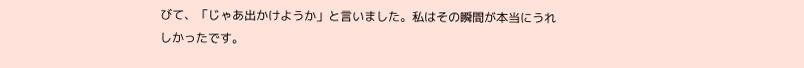びて、「じゃあ出かけようか」と言いました。私はその瞬間が本当にうれしかったです。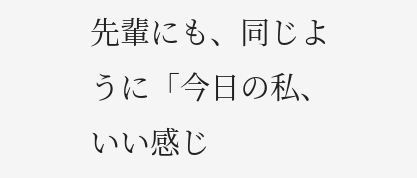先輩にも、同じように「今日の私、いい感じ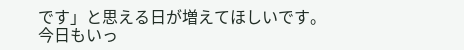です」と思える日が増えてほしいです。
今日もいっ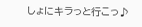しょにキラっと行こっ♪